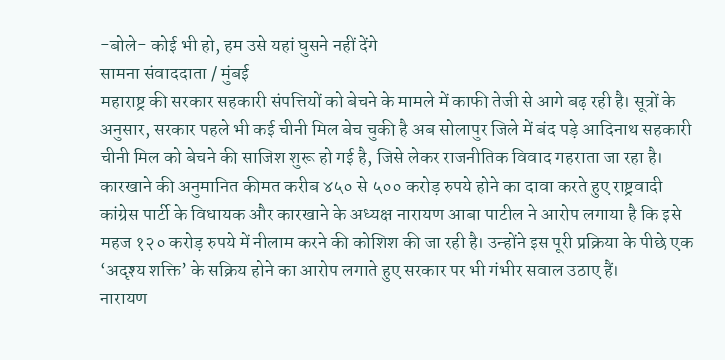-बोले- कोई भी हो, हम उसे यहां घुसने नहीं देंगे
सामना संवाददाता / मुंबई
महाराष्ट्र की सरकार सहकारी संपत्तियों को बेचने के मामले में काफी तेजी से आगे बढ़ रही है। सूत्रों के अनुसार, सरकार पहले भी कई चीनी मिल बेच चुकी है अब सोलापुर जिले में बंद पड़े आदिनाथ सहकारी चीनी मिल को बेचने की साजिश शुरू हो गई है, जिसे लेकर राजनीतिक विवाद गहराता जा रहा है। कारखाने की अनुमानित कीमत करीब ४५० से ५०० करोड़ रुपये होने का दावा करते हुए राष्ट्रवादी कांग्रेस पार्टी के विधायक और कारखाने के अध्यक्ष नारायण आबा पाटील ने आरोप लगाया है कि इसे महज १२० करोड़ रुपये में नीलाम करने की कोशिश की जा रही है। उन्होंने इस पूरी प्रक्रिया के पीछे एक ‘अदृश्य शक्ति’ के सक्रिय होने का आरोप लगाते हुए सरकार पर भी गंभीर सवाल उठाए हैं।
नारायण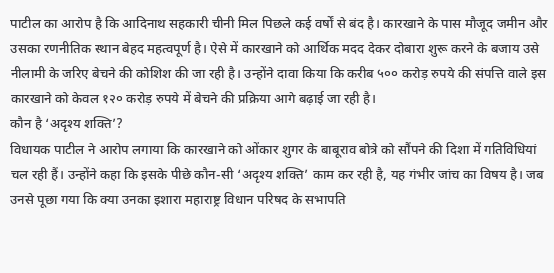पाटील का आरोप है कि आदिनाथ सहकारी चीनी मिल पिछले कई वर्षों से बंद है। कारखाने के पास मौजूद जमीन और उसका रणनीतिक स्थान बेहद महत्वपूर्ण है। ऐसे में कारखाने को आर्थिक मदद देकर दोबारा शुरू करने के बजाय उसे नीलामी के जरिए बेचने की कोशिश की जा रही है। उन्होंने दावा किया कि करीब ५०० करोड़ रुपये की संपत्ति वाले इस कारखाने को केवल १२० करोड़ रुपये में बेचने की प्रक्रिया आगे बढ़ाई जा रही है।
कौन है ‘अदृश्य शक्ति’?
विधायक पाटील ने आरोप लगाया कि कारखाने को ओंकार शुगर के बाबूराव बोत्रे को सौंपने की दिशा में गतिविधियां चल रही हैं। उन्होंने कहा कि इसके पीछे कौन-सी ‘अदृश्य शक्ति’ काम कर रही है, यह गंभीर जांच का विषय है। जब उनसे पूछा गया कि क्या उनका इशारा महाराष्ट्र विधान परिषद के सभापति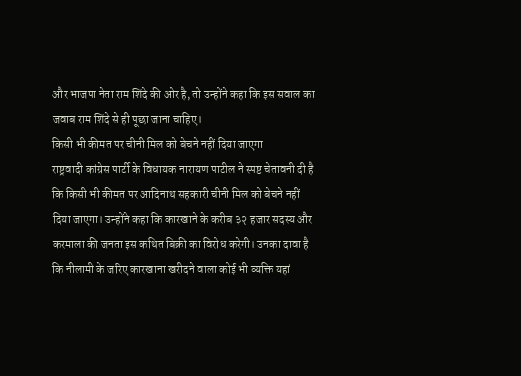और भाजपा नेता राम शिंदे की ओर है, तो उन्होंने कहा कि इस सवाल का जवाब राम शिंदे से ही पूछा जाना चाहिए।
किसी भी कीमत पर चीनी मिल को बेचने नहीं दिया जाएगा
राष्ट्रवादी कांग्रेस पार्टी के विधायक नारायण पाटील ने स्पष्ट चेतावनी दी है कि किसी भी कीमत पर आदिनाथ सहकारी चीनी मिल को बेचने नहीं दिया जाएगा। उन्होंने कहा कि कारखाने के करीब ३२ हजार सदस्य और करमाला की जनता इस कथित बिक्री का विरोध करेगी। उनका दावा है कि नीलामी के जरिए कारखाना खरीदने वाला कोई भी व्यक्ति यहां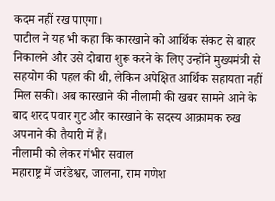कदम नहीं रख पाएगा।
पाटील ने यह भी कहा कि कारखाने को आर्थिक संकट से बाहर निकालने और उसे दोबारा शुरू करने के लिए उन्होंने मुख्यमंत्री से सहयोग की पहल की थी, लेकिन अपेक्षित आर्थिक सहायता नहीं मिल सकी। अब कारखाने की नीलामी की खबर सामने आने के बाद शरद पवार गुट और कारखाने के सदस्य आक्रामक रुख अपनाने की तैयारी में हैं।
नीलामी को लेकर गंभीर सवाल
महाराष्ट्र में जरंडेश्वर, जालना, राम गणेश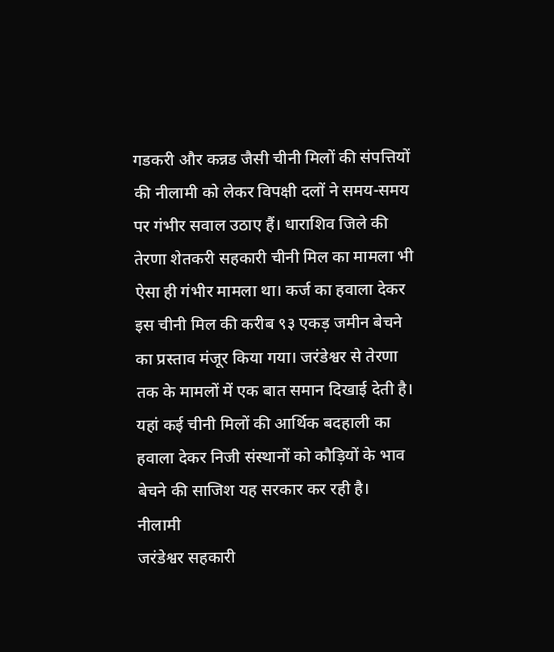गडकरी और कन्नड जैसी चीनी मिलों की संपत्तियों की नीलामी को लेकर विपक्षी दलों ने समय-समय पर गंभीर सवाल उठाए हैं। धाराशिव जिले की तेरणा शेतकरी सहकारी चीनी मिल का मामला भी ऐसा ही गंभीर मामला था। कर्ज का हवाला देकर इस चीनी मिल की करीब ९३ एकड़ जमीन बेचने का प्रस्ताव मंजूर किया गया। जरंडेश्वर से तेरणा तक के मामलों में एक बात समान दिखाई देती है। यहां कई चीनी मिलों की आर्थिक बदहाली का हवाला देकर निजी संस्थानों को कौड़ियों के भाव बेचने की साजिश यह सरकार कर रही है।
नीलामी
जरंडेश्वर सहकारी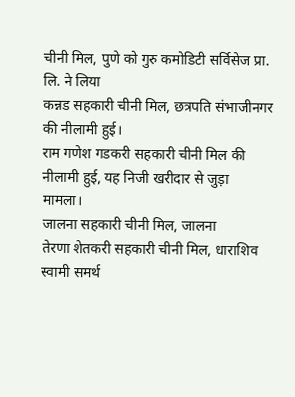चीनी मिल, पुणे को गुरु कमोडिटी सर्विसेज प्रा. लि. ने लिया
कन्नड सहकारी चीनी मिल, छत्रपति संभाजीनगर की नीलामी हुई।
राम गणेश गडकरी सहकारी चीनी मिल की नीलामी हुई, यह निजी खरीदार से जुड़ा मामला।
जालना सहकारी चीनी मिल, जालना
तेरणा शेतकरी सहकारी चीनी मिल, धाराशिव
स्वामी समर्थ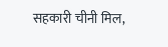सहकारी चीनी मिल,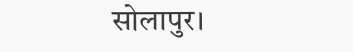सोलापुर।